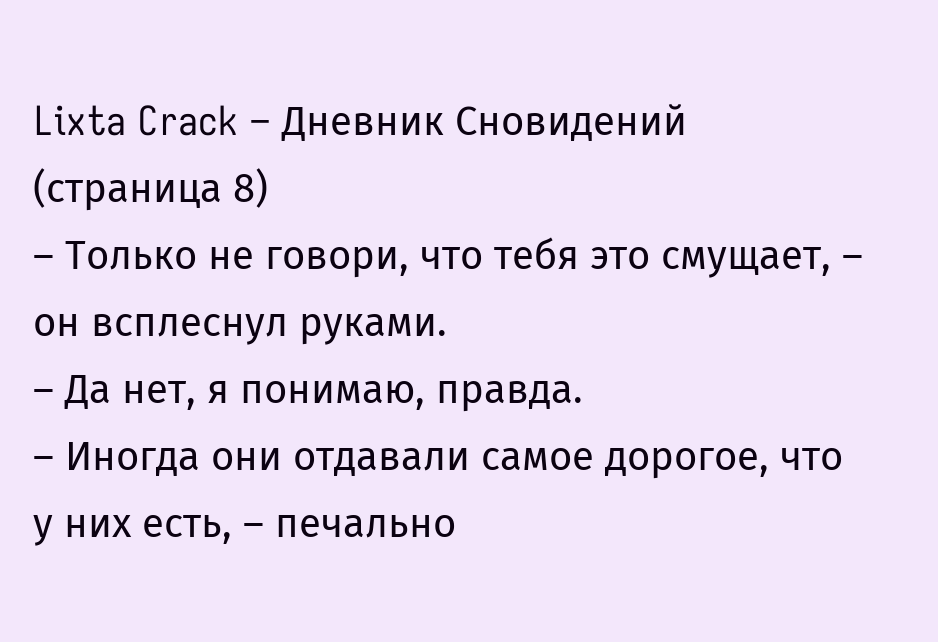Lixta Crack – Дневник Сновидений (страница 8)
– Только не говори, что тебя это смущает, – он всплеснул руками.
– Да нет, я понимаю, правда.
– Иногда они отдавали самое дорогое, что у них есть, – печально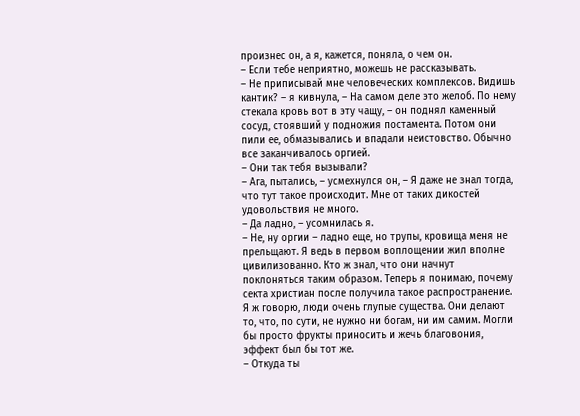произнес он, а я, кажется, поняла, о чем он.
– Если тебе неприятно, можешь не рассказывать.
– Не приписывай мне человеческих комплексов. Видишь кантик? – я кивнула, – На самом деле это желоб. По нему стекала кровь вот в эту чащу, – он поднял каменный сосуд, стоявший у подножия постамента. Потом они пили ее, обмазывались и впадали неистовство. Обычно все заканчивалось оргией.
– Они так тебя вызывали?
– Ага, пытались, – усмехнулся он, – Я даже не знал тогда, что тут такое происходит. Мне от таких дикостей удовольствия не много.
– Да ладно, – усомнилась я.
– Не, ну оргии – ладно еще, но трупы, кровища меня не прельщают. Я ведь в первом воплощении жил вполне цивилизованно. Кто ж знал, что они начнут поклоняться таким образом. Теперь я понимаю, почему секта христиан после получила такое распространение. Я ж говорю, люди очень глупые существа. Они делают то, что, по сути, не нужно ни богам, ни им самим. Могли бы просто фрукты приносить и жечь благовония, эффект был бы тот же.
– Откуда ты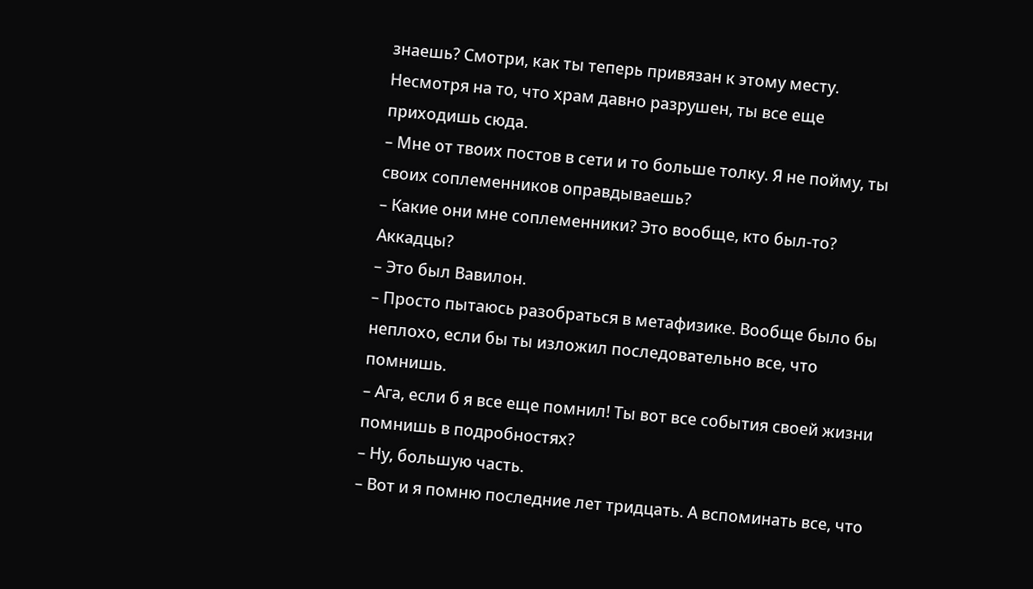знаешь? Смотри, как ты теперь привязан к этому месту. Несмотря на то, что храм давно разрушен, ты все еще приходишь сюда.
– Мне от твоих постов в сети и то больше толку. Я не пойму, ты своих соплеменников оправдываешь?
– Какие они мне соплеменники? Это вообще, кто был-то? Аккадцы?
– Это был Вавилон.
– Просто пытаюсь разобраться в метафизике. Вообще было бы неплохо, если бы ты изложил последовательно все, что помнишь.
– Ага, если б я все еще помнил! Ты вот все события своей жизни помнишь в подробностях?
– Ну, большую часть.
– Вот и я помню последние лет тридцать. А вспоминать все, что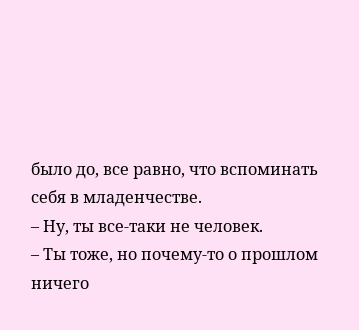было до, все равно, что вспоминать себя в младенчестве.
– Ну, ты все-таки не человек.
– Ты тоже, но почему-то о прошлом ничего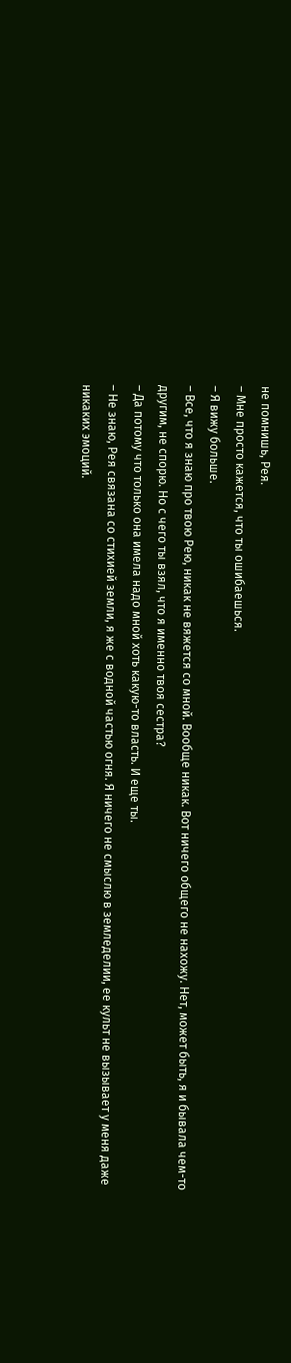не помнишь, Рея.
– Мне просто кажется, что ты ошибаешься.
– Я вижу больше.
– Все, что я знаю про твою Рею, никак не вяжется со мной. Вообще никак. Вот ничего общего не нахожу. Нет, может быть, я и бывала чем-то другим, не спорю. Но с чего ты взял, что я именно твоя сестра?
– Да потому что только она имела надо мной хоть какую-то власть. И еще ты.
– Не знаю, Рея связана со стихией земли, я же с водной частью огня. Я ничего не смыслю в земледелии, ее культ не вызывает у меня даже никаких эмоций.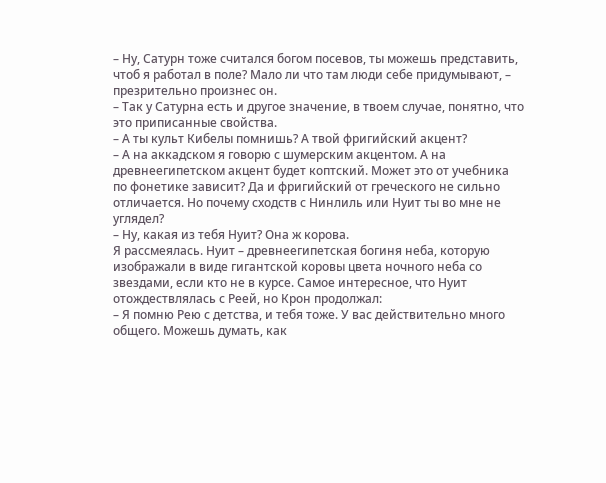– Ну, Сатурн тоже считался богом посевов, ты можешь представить, чтоб я работал в поле? Мало ли что там люди себе придумывают, – презрительно произнес он.
– Так у Сатурна есть и другое значение, в твоем случае, понятно, что это приписанные свойства.
– А ты культ Кибелы помнишь? А твой фригийский акцент?
– А на аккадском я говорю с шумерским акцентом. А на древнеегипетском акцент будет коптский. Может это от учебника по фонетике зависит? Да и фригийский от греческого не сильно отличается. Но почему сходств с Нинлиль или Нуит ты во мне не углядел?
– Ну, какая из тебя Нуит? Она ж корова.
Я рассмеялась. Нуит – древнеегипетская богиня неба, которую изображали в виде гигантской коровы цвета ночного неба со звездами, если кто не в курсе. Самое интересное, что Нуит отождествлялась с Реей, но Крон продолжал:
– Я помню Рею с детства, и тебя тоже. У вас действительно много общего. Можешь думать, как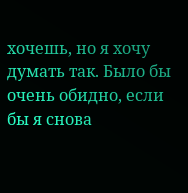хочешь, но я хочу думать так. Было бы очень обидно, если бы я снова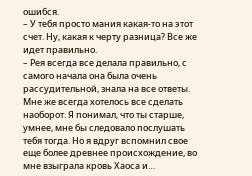ошибся.
– У тебя просто мания какая-то на этот счет. Ну, какая к черту разница? Все же идет правильно.
– Рея всегда все делала правильно, с самого начала она была очень рассудительной, знала на все ответы. Мне же всегда хотелось все сделать наоборот. Я понимал, что ты старше, умнее, мне бы следовало послушать тебя тогда. Но я вдруг вспомнил свое еще более древнее происхождение, во мне взыграла кровь Хаоса и…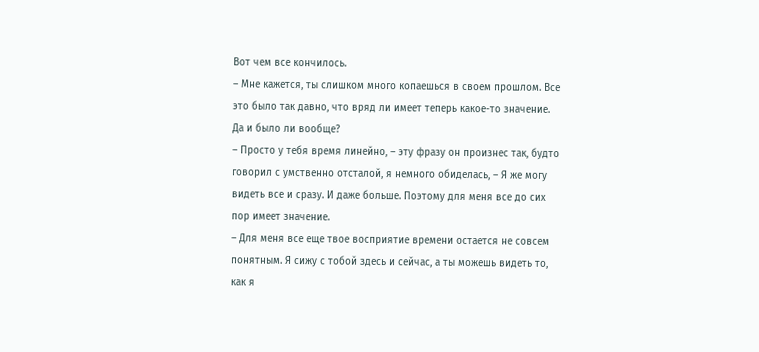Вот чем все кончилось.
– Мне кажется, ты слишком много копаешься в своем прошлом. Все это было так давно, что вряд ли имеет теперь какое-то значение. Да и было ли вообще?
– Просто у тебя время линейно, – эту фразу он произнес так, будто говорил с умственно отсталой, я немного обиделась, – Я же могу видеть все и сразу. И даже больше. Поэтому для меня все до сих пор имеет значение.
– Для меня все еще твое восприятие времени остается не совсем понятным. Я сижу с тобой здесь и сейчас, а ты можешь видеть то, как я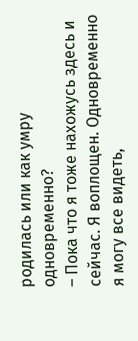родилась или как умру одновременно?
– Пока что я тоже нахожусь здесь и сейчас. Я воплощен. Одновременно я могу все видеть,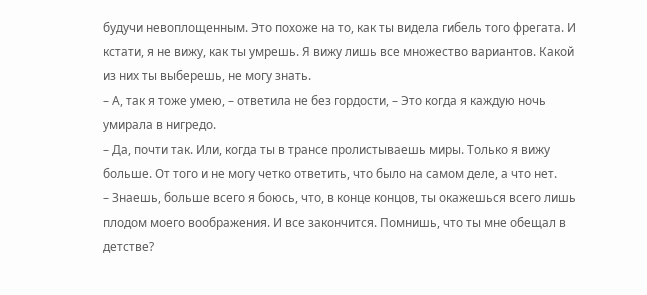будучи невоплощенным. Это похоже на то, как ты видела гибель того фрегата. И кстати, я не вижу, как ты умрешь. Я вижу лишь все множество вариантов. Какой из них ты выберешь, не могу знать.
– А, так я тоже умею, – ответила не без гордости, – Это когда я каждую ночь умирала в нигредо.
– Да, почти так. Или, когда ты в трансе пролистываешь миры. Только я вижу больше. От того и не могу четко ответить, что было на самом деле, а что нет.
– Знаешь, больше всего я боюсь, что, в конце концов, ты окажешься всего лишь плодом моего воображения. И все закончится. Помнишь, что ты мне обещал в детстве?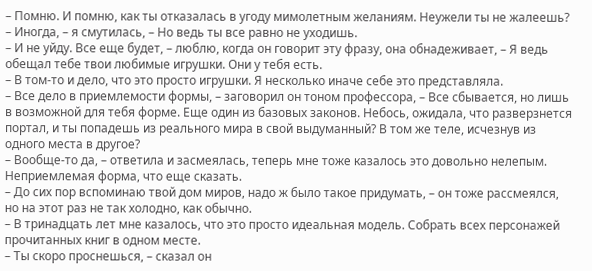– Помню. И помню, как ты отказалась в угоду мимолетным желаниям. Неужели ты не жалеешь?
– Иногда, – я смутилась, – Но ведь ты все равно не уходишь.
– И не уйду. Все еще будет, – люблю, когда он говорит эту фразу, она обнадеживает, – Я ведь обещал тебе твои любимые игрушки. Они у тебя есть.
– В том-то и дело, что это просто игрушки. Я несколько иначе себе это представляла.
– Все дело в приемлемости формы, – заговорил он тоном профессора, – Все сбывается, но лишь в возможной для тебя форме. Еще один из базовых законов. Небось, ожидала, что разверзнется портал, и ты попадешь из реального мира в свой выдуманный? В том же теле, исчезнув из одного места в другое?
– Вообще-то да, – ответила и засмеялась, теперь мне тоже казалось это довольно нелепым. Неприемлемая форма, что еще сказать.
– До сих пор вспоминаю твой дом миров, надо ж было такое придумать, – он тоже рассмеялся, но на этот раз не так холодно, как обычно.
– В тринадцать лет мне казалось, что это просто идеальная модель. Собрать всех персонажей прочитанных книг в одном месте.
– Ты скоро проснешься, – сказал он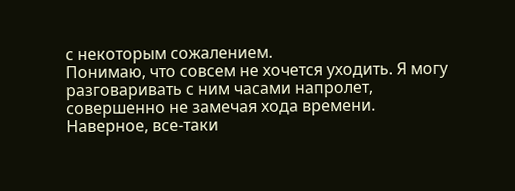с некоторым сожалением.
Понимаю, что совсем не хочется уходить. Я могу разговаривать с ним часами напролет, совершенно не замечая хода времени. Наверное, все-таки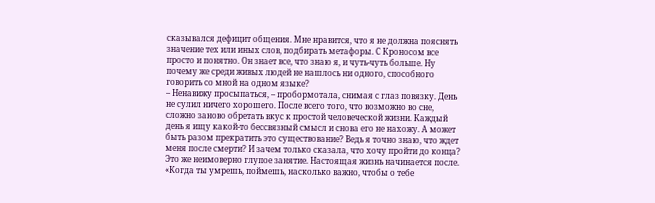сказывался дефицит общения. Мне нравится, что я не должна пояснять значение тех или иных слов, подбирать метафоры. С Кроносом все просто и понятно. Он знает все, что знаю я, и чуть-чуть больше. Ну почему же среди живых людей не нашлось ни одного, способного говорить со мной на одном языке?
– Ненавижу просыпаться, – пробормотала, снимая с глаз повязку. День не сулил ничего хорошего. После всего того, что возможно во сне, сложно заново обретать вкус к простой человеческой жизни. Каждый день я ищу какой-то бессвязный смысл и снова его не нахожу. А может быть разом прекратить это существование? Ведь я точно знаю, что ждет меня после смерти? И зачем только сказала, что хочу пройти до конца? Это же неимоверно глупое занятие. Настоящая жизнь начинается после. «Когда ты умрешь, поймешь, насколько важно, чтобы о тебе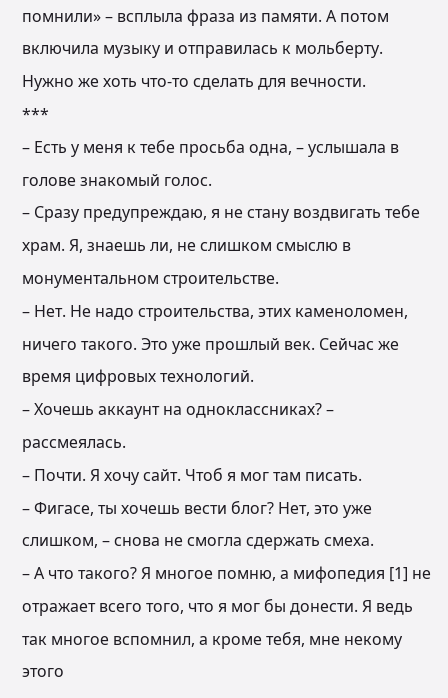помнили» – всплыла фраза из памяти. А потом включила музыку и отправилась к мольберту. Нужно же хоть что-то сделать для вечности.
***
– Есть у меня к тебе просьба одна, – услышала в голове знакомый голос.
– Сразу предупреждаю, я не стану воздвигать тебе храм. Я, знаешь ли, не слишком смыслю в монументальном строительстве.
– Нет. Не надо строительства, этих каменоломен, ничего такого. Это уже прошлый век. Сейчас же время цифровых технологий.
– Хочешь аккаунт на одноклассниках? – рассмеялась.
– Почти. Я хочу сайт. Чтоб я мог там писать.
– Фигасе, ты хочешь вести блог? Нет, это уже слишком, – снова не смогла сдержать смеха.
– А что такого? Я многое помню, а мифопедия [1] не отражает всего того, что я мог бы донести. Я ведь так многое вспомнил, а кроме тебя, мне некому этого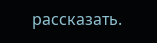рассказать.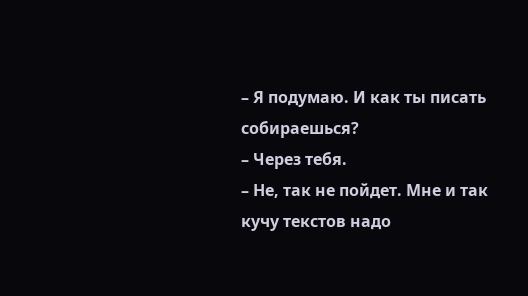– Я подумаю. И как ты писать собираешься?
– Через тебя.
– Не, так не пойдет. Мне и так кучу текстов надо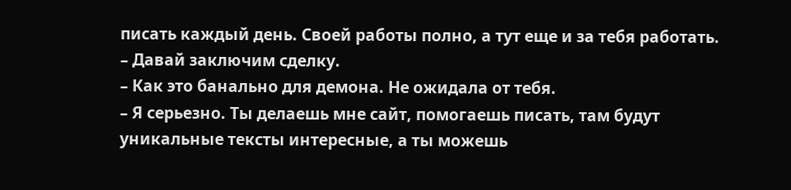писать каждый день. Своей работы полно, а тут еще и за тебя работать.
– Давай заключим сделку.
– Как это банально для демона. Не ожидала от тебя.
– Я серьезно. Ты делаешь мне сайт, помогаешь писать, там будут уникальные тексты интересные, а ты можешь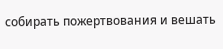собирать пожертвования и вешать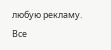любую рекламу. Все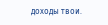доходы твои.